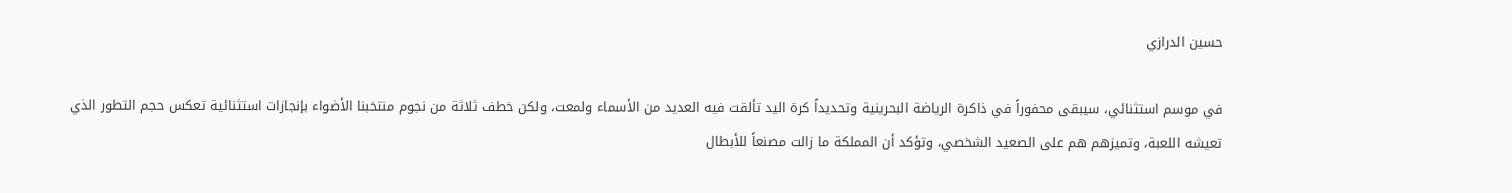حسين الدرازي

في موسم استثنائي، سيبقى محفوراً في ذاكرة الرياضة البحرينية وتحديداً كرة اليد تألقت فيه العديد من الأسماء ولمعت، ولكن خطف ثلاثة من نجوم منتخبنا الأضواء بإنجازات استثنائية تعكس حجم التطور الذي تعيشه اللعبة، وتميزهم هم على الصعيد الشخصي، وتؤكد أن المملكة ما زالت مصنعاً للأبطال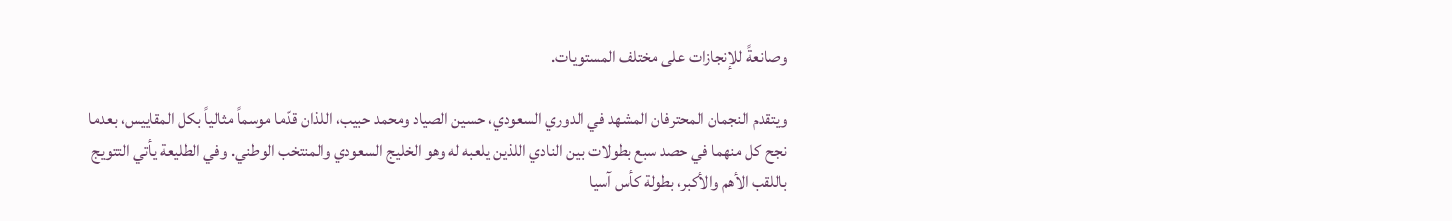وصانعةً للإنجازات على مختلف المستويات.

ويتقدم النجمان المحترفان المشهد في الدوري السعودي، حسين الصياد ومحمد حبيب، اللذان قدّما موسماً مثالياً بكل المقاييس، بعدما نجح كل منهما في حصد سبع بطولات بين النادي اللذين يلعبه له وهو الخليج السعودي والمنتخب الوطني. وفي الطليعة يأتي التتويج باللقب الأهم والأكبر، بطولة كأس آسيا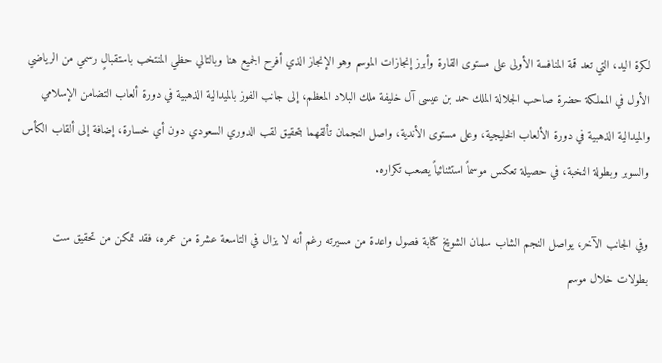لكرة اليد، التي تعد قمة المنافسة الأولى على مستوى القارة وأبرز إنجازات الموسم وهو الإنجاز الذي أفرح الجميع هنا وبالتالي حظي المنتخب باستقبالٍ رسمي من الرياضي الأول في المملكة حضرة صاحب الجلالة الملك حمد بن عيسى آل خليفة ملك البلاد المعظم، إلى جانب الفوز بالميدالية الذهبية في دورة ألعاب التضامن الإسلامي والميدالية الذهبية في دورة الألعاب الخليجية، وعلى مستوى الأندية، واصل النجمان تألقهما بتحقيق لقب الدوري السعودي دون أي خسارة، إضافة إلى ألقاب الكأس والسوبر وبطولة النخبة، في حصيلة تعكس موسماً استثنائياً يصعب تكراره.

وفي الجانب الآخر، يواصل النجم الشاب سلمان الشويخ كتابة فصول واعدة من مسيرته رغم أنه لا يزال في التاسعة عشرة من عمره، فقد تمكن من تحقيق ست بطولات خلال موسم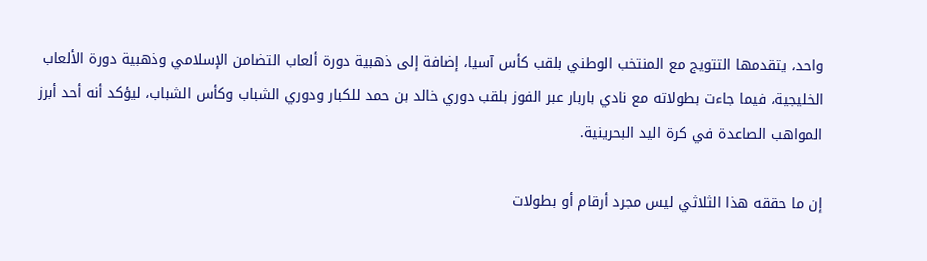واحد، يتقدمها التتويج مع المنتخب الوطني بلقب كأس آسيا، إضافة إلى ذهبية دورة ألعاب التضامن الإسلامي وذهبية دورة الألعاب الخليجية، فيما جاءت بطولاته مع نادي باربار عبر الفوز بلقب دوري خالد بن حمد للكبار ودوري الشباب وكأس الشباب، ليؤكد أنه أحد أبرز المواهب الصاعدة في كرة اليد البحرينية.

إن ما حققه هذا الثلاثي ليس مجرد أرقام أو بطولات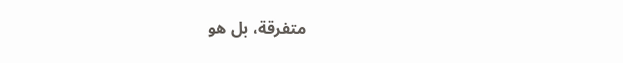متفرقة، بل هو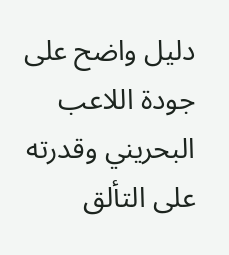دليل واضح على جودة اللاعب البحريني وقدرته على التألق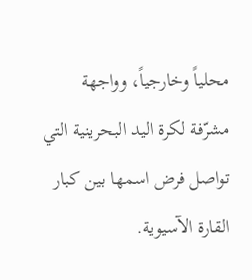محلياً وخارجياً، وواجهة مشرّفة لكرة اليد البحرينية التي تواصل فرض اسمها بين كبار القارة الآسيوية.